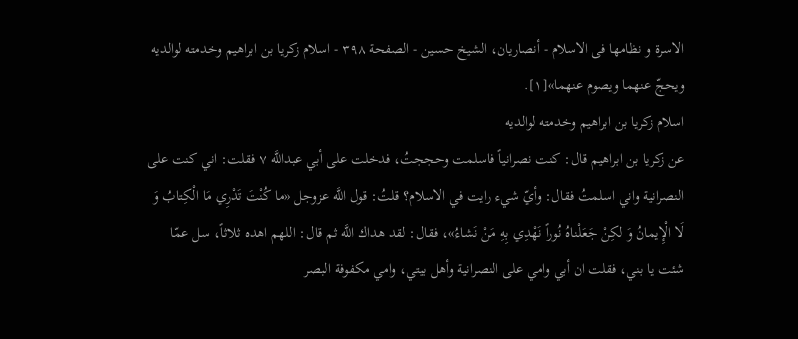الاسرة و نظامها فى الاسلام - أنصاريان، الشيخ حسين - الصفحة ٣٩٨ - اسلام زكريا بن ابراهيم وخدمته لوالديه
ويحجّ عنهما ويصوم عنهما»[١].
اسلام زكريا بن ابراهيم وخدمته لوالديه
عن زكريا بن ابراهيم قال: كنت نصرانياً فاسلمت وحججتُ، فدخلت على أبي عبداللَّه ٧ فقلت: اني كنت على النصرانية واني اسلمتُ فقال: وأيّ شيء رايت في الاسلام؟ قلتُ: قول اللَّه عزوجل «ما كُنْتَ تَدْرِي مَا الْكِتابُ وَ لَا الْإِيمانُ وَ لكِنْ جَعَلْناهُ نُوراً نَهْدِي بِهِ مَنْ نَشاءُ»، فقال: لقد هداك اللَّه ثم قال: اللهم اهده ثلاثاً، سل عمّا شئت يا بني، فقلت ان أبي وامي على النصرانية وأهل بيتي، وامي مكفوفة البصر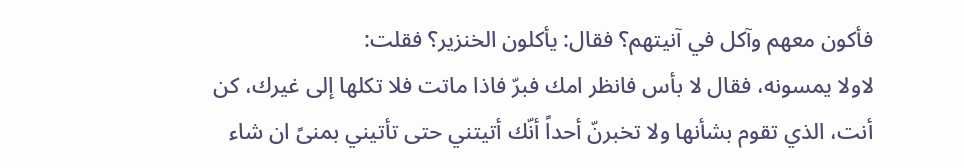فأكون معهم وآكل في آنيتهم؟ فقال: يأكلون الخنزير؟ فقلت:
لاولا يمسونه، فقال لا بأس فانظر امك فبرّ فاذا ماتت فلا تكلها إلى غيرك، كن أنت، الذي تقوم بشأنها ولا تخبرنّ أحداً أنّك أتيتني حتى تأتيني بمنىً ان شاء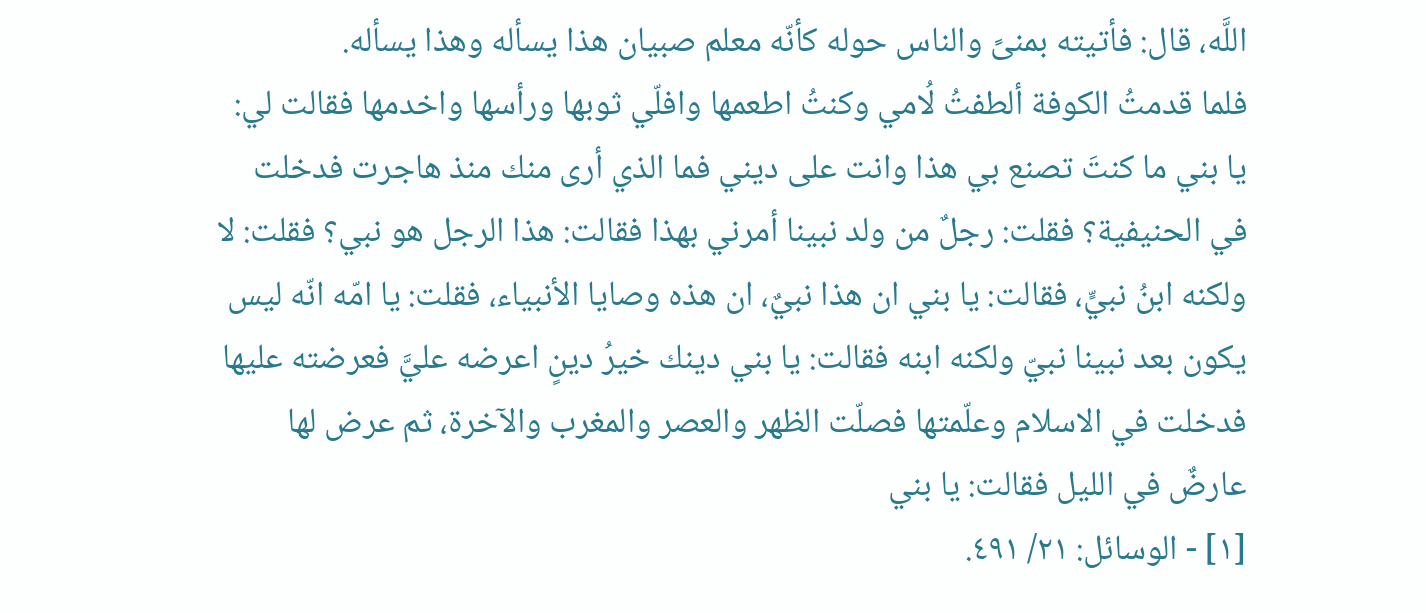اللَّه، قال: فأتيته بمنىً والناس حوله كأنّه معلم صبيان هذا يسأله وهذا يسأله.
فلما قدمتُ الكوفة ألطفتُ لُامي وكنتُ اطعمها وافلّي ثوبها ورأسها واخدمها فقالت لي: يا بني ما كنتَ تصنع بي هذا وانت على ديني فما الذي أرى منك منذ هاجرت فدخلت في الحنيفية؟ فقلت: رجلٌ من ولد نبينا أمرني بهذا فقالت: هذا الرجل هو نبي؟ فقلت: لا ولكنه ابنُ نبيٍّ، فقالت: يا بني ان هذا نبيٌ، ان هذه وصايا الأنبياء، فقلت: يا امّه انّه ليس يكون بعد نبينا نبيّ ولكنه ابنه فقالت: يا بني دينك خيرُ دينٍ اعرضه عليَّ فعرضته عليها فدخلت في الاسلام وعلّمتها فصلّت الظهر والعصر والمغرب والآخرة، ثم عرض لها عارضٌ في الليل فقالت: يا بني
[١] - الوسائل: ٢١/ ٤٩١.